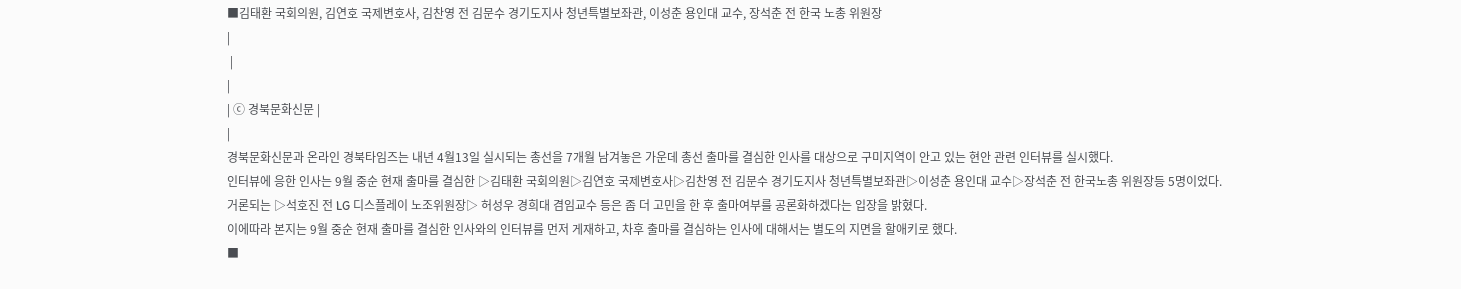■김태환 국회의원, 김연호 국제변호사, 김찬영 전 김문수 경기도지사 청년특별보좌관, 이성춘 용인대 교수, 장석춘 전 한국 노총 위원장
|
 |
|
| ⓒ 경북문화신문 |
|
경북문화신문과 온라인 경북타임즈는 내년 4월13일 실시되는 총선을 7개월 남겨놓은 가운데 총선 출마를 결심한 인사를 대상으로 구미지역이 안고 있는 현안 관련 인터뷰를 실시했다.
인터뷰에 응한 인사는 9월 중순 현재 출마를 결심한 ▷김태환 국회의원▷김연호 국제변호사▷김찬영 전 김문수 경기도지사 청년특별보좌관▷이성춘 용인대 교수▷장석춘 전 한국노총 위원장등 5명이었다.
거론되는 ▷석호진 전 LG 디스플레이 노조위원장▷ 허성우 경희대 겸임교수 등은 좀 더 고민을 한 후 출마여부를 공론화하겠다는 입장을 밝혔다.
이에따라 본지는 9월 중순 현재 출마를 결심한 인사와의 인터뷰를 먼저 게재하고, 차후 출마를 결심하는 인사에 대해서는 별도의 지면을 할애키로 했다.
■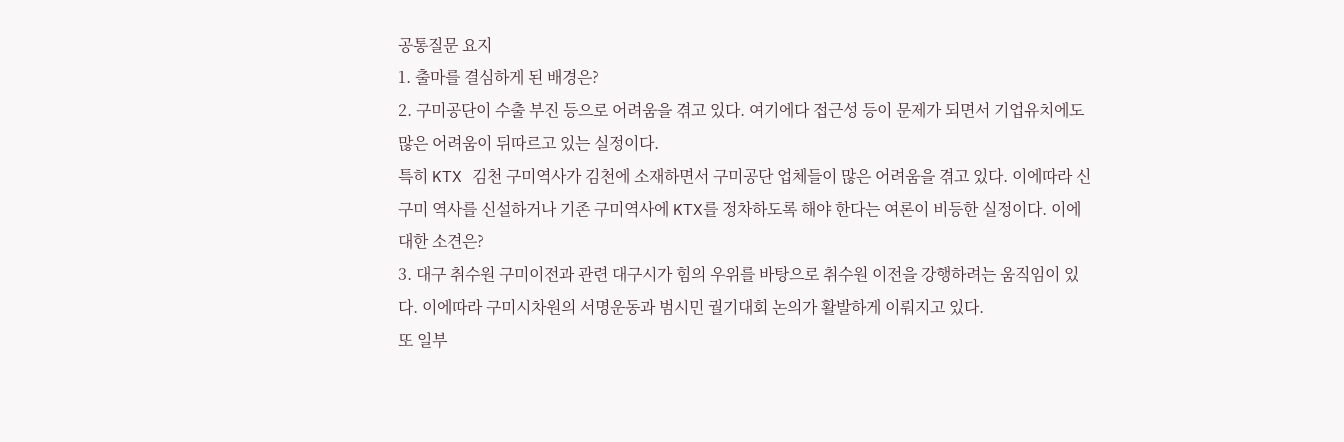공통질문 요지
1. 출마를 결심하게 된 배경은?
2. 구미공단이 수출 부진 등으로 어려움을 겪고 있다. 여기에다 접근성 등이 문제가 되면서 기업유치에도 많은 어려움이 뒤따르고 있는 실정이다.
특히 KTX 김천 구미역사가 김천에 소재하면서 구미공단 업체들이 많은 어려움을 겪고 있다. 이에따라 신구미 역사를 신설하거나 기존 구미역사에 KTX를 정차하도록 해야 한다는 여론이 비등한 실정이다. 이에 대한 소견은?
3. 대구 취수원 구미이전과 관련 대구시가 힘의 우위를 바탕으로 취수원 이전을 강행하려는 움직임이 있다. 이에따라 구미시차원의 서명운동과 범시민 궐기대회 논의가 활발하게 이뤄지고 있다.
또 일부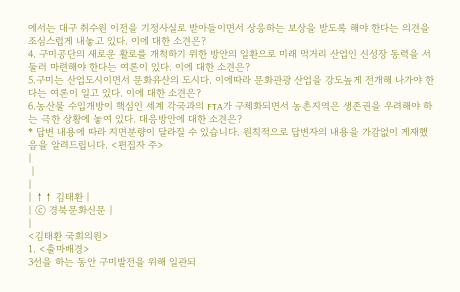에서는 대구 취수원 이전을 기정사실로 받아들이면서 상응하는 보상을 받도록 해야 한다는 의견을 조심스럽게 내놓고 있다. 이에 대한 소견은?
4. 구미공단의 새로운 활로를 개척하기 위한 방안의 일환으로 미래 먹거리 산업인 신성장 동력을 서둘러 마련해야 한다는 여론이 있다. 이에 대한 소견은?
5.구미는 산업도시이면서 문화유산의 도시다. 이에따라 문화관광 산업을 강도높게 전개해 나가야 한다는 여론이 일고 있다. 이에 대한 소견은?
6.농산물 수입개방이 핵심인 세계 각국과의 FTA가 구체화되면서 농촌지역은 생존권을 우려해야 하는 극한 상황에 놓여 있다. 대응방안에 대한 소견은?
* 답변 내용에 따라 지면분량이 달라질 수 있습니다. 원칙적으로 답변자의 내용을 가감없이 게재했음을 알려드립니다. <편집자 주>
|
 |
|
| ↑↑ 김태환 |
| ⓒ 경북문화신문 |
|
<김태환 국회의원>
1. <출마배경>
3선을 하는 동안 구미발전을 위해 일관되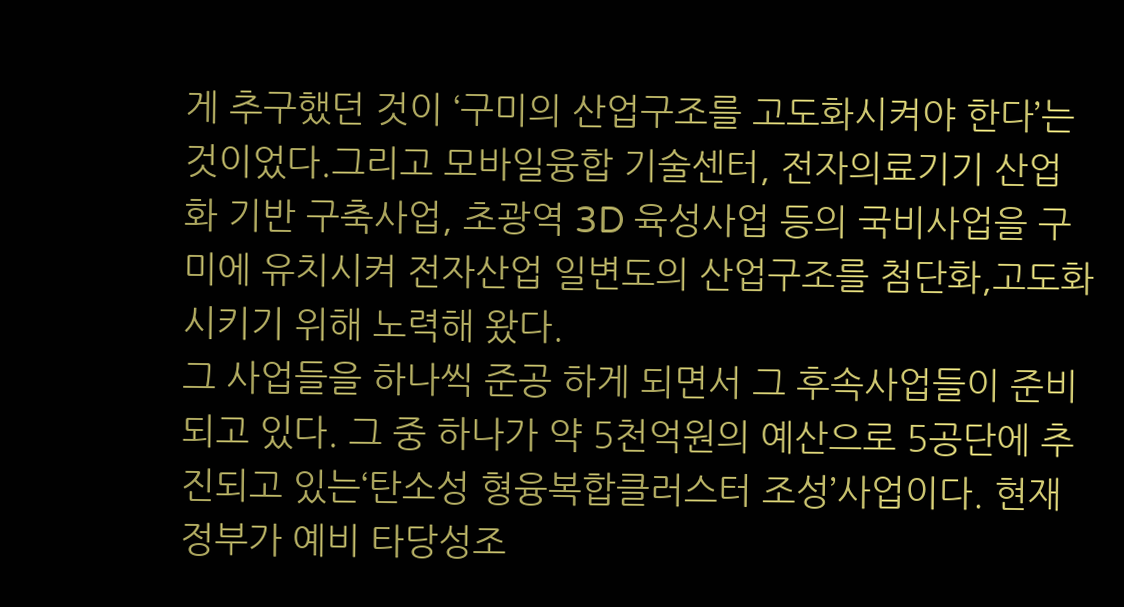게 추구했던 것이 ‘구미의 산업구조를 고도화시켜야 한다’는 것이었다.그리고 모바일융합 기술센터, 전자의료기기 산업화 기반 구축사업, 초광역 3D 육성사업 등의 국비사업을 구미에 유치시켜 전자산업 일변도의 산업구조를 첨단화,고도화시키기 위해 노력해 왔다.
그 사업들을 하나씩 준공 하게 되면서 그 후속사업들이 준비되고 있다. 그 중 하나가 약 5천억원의 예산으로 5공단에 추진되고 있는‘탄소성 형융복합클러스터 조성’사업이다. 현재 정부가 예비 타당성조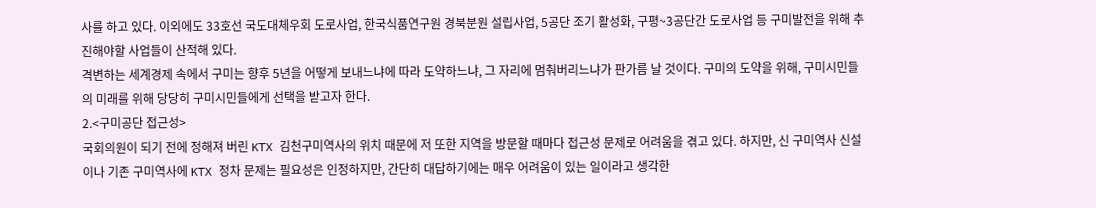사를 하고 있다. 이외에도 33호선 국도대체우회 도로사업, 한국식품연구원 경북분원 설립사업, 5공단 조기 활성화, 구평~3공단간 도로사업 등 구미발전을 위해 추진해야할 사업들이 산적해 있다.
격변하는 세계경제 속에서 구미는 향후 5년을 어떻게 보내느냐에 따라 도약하느냐, 그 자리에 멈춰버리느냐가 판가름 날 것이다. 구미의 도약을 위해, 구미시민들의 미래를 위해 당당히 구미시민들에게 선택을 받고자 한다.
2.<구미공단 접근성>
국회의원이 되기 전에 정해져 버린 KTX 김천구미역사의 위치 때문에 저 또한 지역을 방문할 때마다 접근성 문제로 어려움을 겪고 있다. 하지만, 신 구미역사 신설이나 기존 구미역사에 KTX 정차 문제는 필요성은 인정하지만, 간단히 대답하기에는 매우 어려움이 있는 일이라고 생각한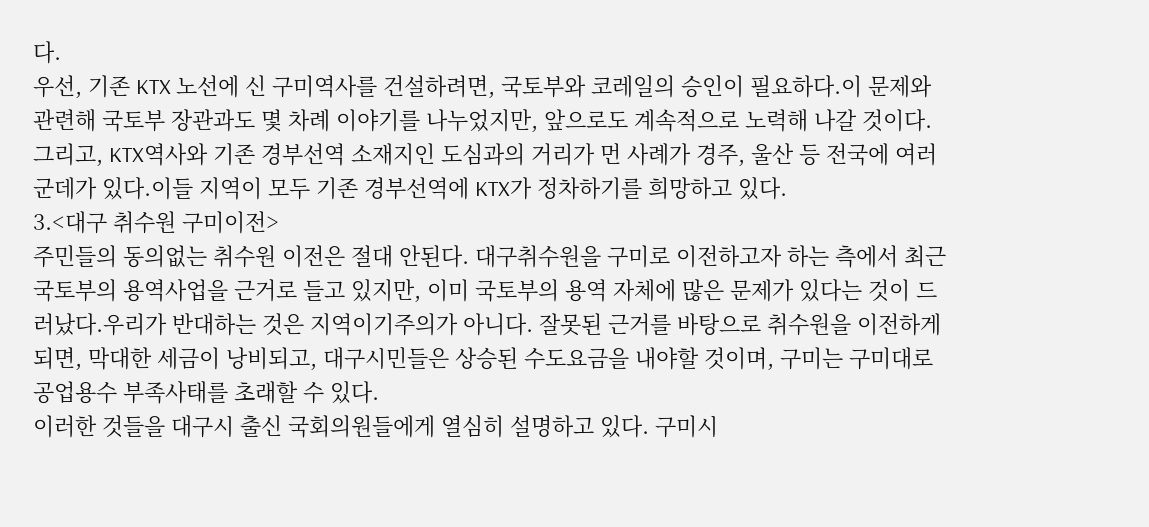다.
우선, 기존 KTX 노선에 신 구미역사를 건설하려면, 국토부와 코레일의 승인이 필요하다.이 문제와 관련해 국토부 장관과도 몇 차례 이야기를 나누었지만, 앞으로도 계속적으로 노력해 나갈 것이다. 그리고, KTX역사와 기존 경부선역 소재지인 도심과의 거리가 먼 사례가 경주, 울산 등 전국에 여러 군데가 있다.이들 지역이 모두 기존 경부선역에 KTX가 정차하기를 희망하고 있다.
3.<대구 취수원 구미이전>
주민들의 동의없는 취수원 이전은 절대 안된다. 대구취수원을 구미로 이전하고자 하는 측에서 최근 국토부의 용역사업을 근거로 들고 있지만, 이미 국토부의 용역 자체에 많은 문제가 있다는 것이 드러났다.우리가 반대하는 것은 지역이기주의가 아니다. 잘못된 근거를 바탕으로 취수원을 이전하게 되면, 막대한 세금이 낭비되고, 대구시민들은 상승된 수도요금을 내야할 것이며, 구미는 구미대로 공업용수 부족사태를 초래할 수 있다.
이러한 것들을 대구시 출신 국회의원들에게 열심히 설명하고 있다. 구미시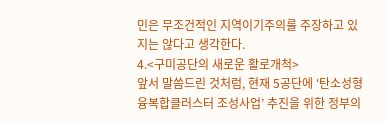민은 무조건적인 지역이기주의를 주장하고 있지는 않다고 생각한다.
4.<구미공단의 새로운 활로개척>
앞서 말씀드린 것처럼, 현재 5공단에 ‘탄소성형 융복합클러스터 조성사업’ 추진을 위한 정부의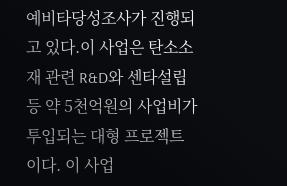예비타당성조사가 진행되고 있다.이 사업은 탄소소재 관련 R&D와 센타설립 등 약 5천억원의 사업비가 투입되는 대형 프로젝트이다. 이 사업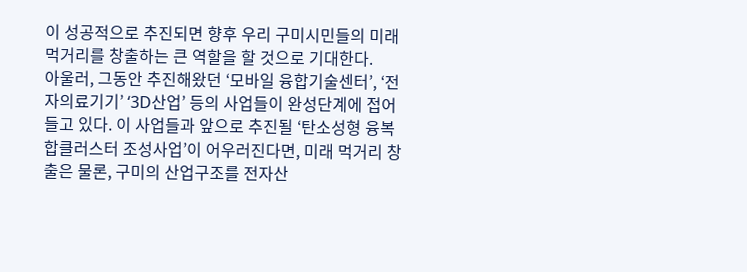이 성공적으로 추진되면 향후 우리 구미시민들의 미래 먹거리를 창출하는 큰 역할을 할 것으로 기대한다.
아울러, 그동안 추진해왔던 ‘모바일 융합기술센터’, ‘전자의료기기’ ‘3D산업’ 등의 사업들이 완성단계에 접어들고 있다. 이 사업들과 앞으로 추진될 ‘탄소성형 융복합클러스터 조성사업’이 어우러진다면, 미래 먹거리 창출은 물론, 구미의 산업구조를 전자산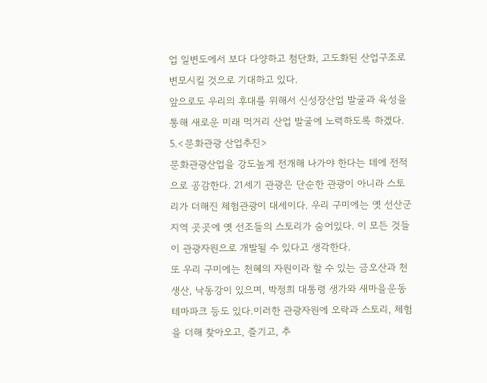업 일변도에서 보다 다양하고 첨단화, 고도화된 산업구조로 변모시킬 것으로 기대하고 있다.
앞으로도 우리의 후대를 위해서 신성장산업 발굴과 육성을 통해 새로운 미래 먹거리 산업 발굴에 노력하도록 하겠다.
5.<문화관광 산업추진>
문화관광산업을 강도높게 전개해 나가야 한다는 데에 전적으로 공감한다. 21세기 관광은 단순한 관광이 아니라 스토리가 더해진 체험관광이 대세이다. 우리 구미에는 옛 선산군 지역 곳곳에 옛 선조들의 스토리가 숨어있다. 이 모든 것들이 관광자원으로 개발될 수 있다고 생각한다.
또 우리 구미에는 천혜의 자원이라 할 수 있는 금오산과 천생산, 낙동강이 있으며, 박정희 대통령 생가와 새마을운동 테마파크 등도 있다.이러한 관광자원에 오락과 스토리, 체험을 더해 찾아오고, 즐기고, 추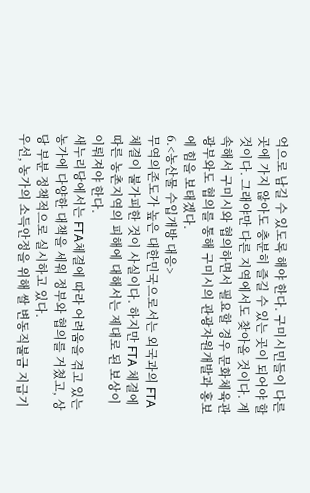억으로 남길 수 있도록 해야 한다. 구미시민들이 다른 곳에 가지 않아도 충분히 즐길 수 있는 곳이 되어야 할 것이다. 그래야만 다른 지역에서도 찾아올 것이다. 계속해서 구미시와 협의하면서 필요할 경우 문화체육관광부와도 협의를 통해 구미시의 관광자원개발과 홍보에 힘을 보태겠다.
6.<농산물 수입개방 대응>
무역의존도가 높은 대한민국으로서는 외국과의 FTA 체결이 불가피한 것이 사실이다. 하지만 FTA 체결에 따른 농촌지역의 피해에 대해서는 제대로 된 보상이 이뤄져야 한다.
새누리당에서는 FTA체결에 따라 어려움을 겪고 있는 농가에 다양한 대책을 세워 정부와 협의를 거쳤고, 상당 부분 정책적으로 실시하고 있다.
우선, 농가의 소득안정을 위해 쌀 변동직불금 지급기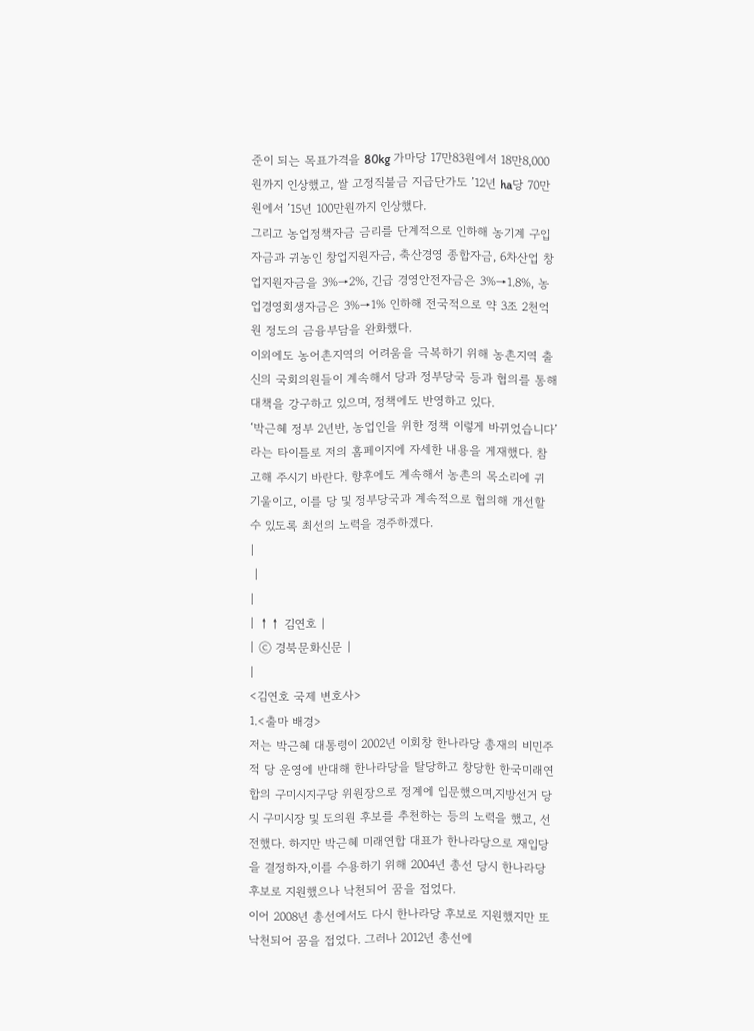준이 되는 목표가격을 80kg 가마당 17만83원에서 18만8,000원까지 인상했고, 쌀 고정직불금 지급단가도 ’12년 ha당 70만원에서 ’15년 100만원까지 인상했다.
그리고 농업정책자금 금리를 단계적으로 인하해 농기계 구입자금과 귀농인 창업지원자금, 축산경영 종합자금, 6차산업 창업지원자금을 3%→2%, 긴급 경영안전자금은 3%→1.8%, 농업경영회생자금은 3%→1% 인하해 전국적으로 약 3조 2천억원 정도의 금융부담을 완화했다.
이외에도 농어촌지역의 어려움을 극복하기 위해 농촌지역 출신의 국회의원들이 계속해서 당과 정부당국 등과 협의를 통해 대책을 강구하고 있으며, 정책에도 반영하고 있다.
‘박근혜 정부 2년반, 농업인을 위한 정책 이렇게 바뀌었습니다’라는 타이틀로 저의 홈페이지에 자세한 내용을 게재했다. 참고해 주시기 바란다. 향후에도 계속해서 농촌의 목소리에 귀 기울이고, 이를 당 및 정부당국과 계속적으로 협의해 개선할 수 있도록 최선의 노력을 경주하겠다.
|
 |
|
| ↑↑ 김연호 |
| ⓒ 경북문화신문 |
|
<김연호 국제 변호사>
1.<출마 배경>
저는 박근혜 대통령이 2002년 이회창 한나라당 총재의 비민주적 당 운영에 반대해 한나라당을 탈당하고 창당한 한국미래연합의 구미시지구당 위원장으로 정계에 입문했으며,지방선거 당시 구미시장 및 도의원 후보를 추천하는 등의 노력을 했고, 선전했다. 하지만 박근혜 미래연합 대표가 한나라당으로 재입당을 결정하자,이를 수용하기 위해 2004년 총선 당시 한나라당 후보로 지원했으나 낙천되어 꿈을 접었다.
이어 2008년 총선에서도 다시 한나라당 후보로 지원했지만 또 낙천되어 꿈을 접었다. 그러나 2012년 총선에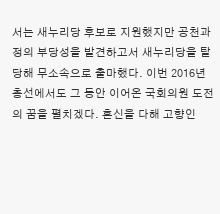서는 새누리당 후보로 지원했지만 공천과정의 부당성을 발견하고서 새누리당을 탈당해 무소속으로 출마했다. 이번 2016년 총선에서도 그 동안 이어온 국회의원 도전의 꿈을 펼치겠다. 혼신을 다해 고향인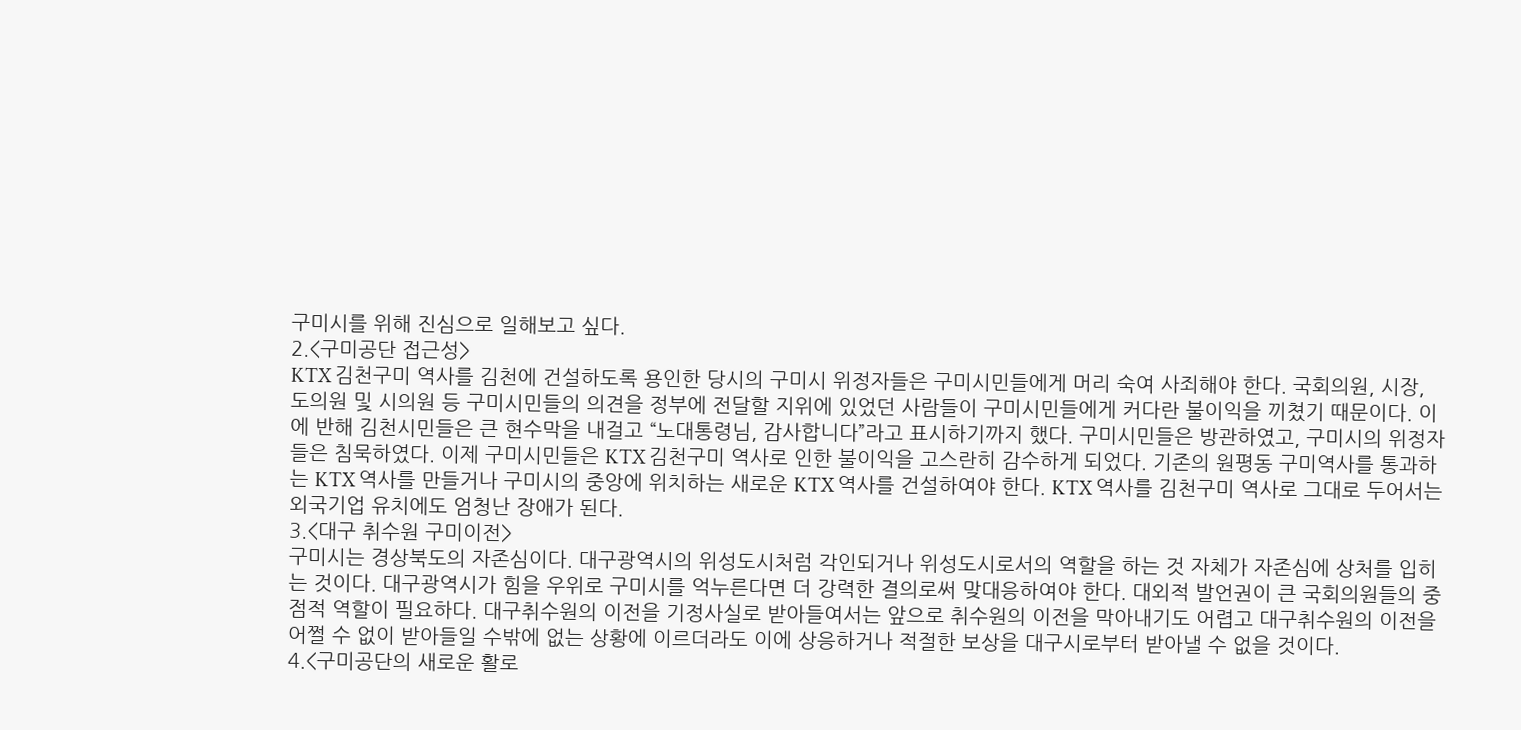구미시를 위해 진심으로 일해보고 싶다.
2.<구미공단 접근성>
KTX 김천구미 역사를 김천에 건설하도록 용인한 당시의 구미시 위정자들은 구미시민들에게 머리 숙여 사죄해야 한다. 국회의원, 시장, 도의원 및 시의원 등 구미시민들의 의견을 정부에 전달할 지위에 있었던 사람들이 구미시민들에게 커다란 불이익을 끼쳤기 때문이다. 이에 반해 김천시민들은 큰 현수막을 내걸고 “노대통령님, 감사합니다”라고 표시하기까지 했다. 구미시민들은 방관하였고, 구미시의 위정자들은 침묵하였다. 이제 구미시민들은 KTX 김천구미 역사로 인한 불이익을 고스란히 감수하게 되었다. 기존의 원평동 구미역사를 통과하는 KTX 역사를 만들거나 구미시의 중앙에 위치하는 새로운 KTX 역사를 건설하여야 한다. KTX 역사를 김천구미 역사로 그대로 두어서는 외국기업 유치에도 엄청난 장애가 된다.
3.<대구 취수원 구미이전>
구미시는 경상북도의 자존심이다. 대구광역시의 위성도시처럼 각인되거나 위성도시로서의 역할을 하는 것 자체가 자존심에 상처를 입히는 것이다. 대구광역시가 힘을 우위로 구미시를 억누른다면 더 강력한 결의로써 맞대응하여야 한다. 대외적 발언권이 큰 국회의원들의 중점적 역할이 필요하다. 대구취수원의 이전을 기정사실로 받아들여서는 앞으로 취수원의 이전을 막아내기도 어렵고 대구취수원의 이전을 어쩔 수 없이 받아들일 수밖에 없는 상황에 이르더라도 이에 상응하거나 적절한 보상을 대구시로부터 받아낼 수 없을 것이다.
4.<구미공단의 새로운 활로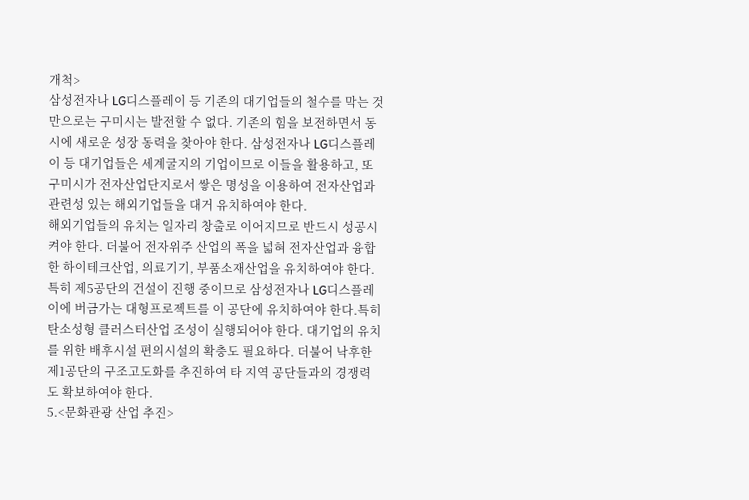개척>
삼성전자나 LG디스플레이 등 기존의 대기업들의 철수를 막는 것만으로는 구미시는 발전할 수 없다. 기존의 힘을 보전하면서 동시에 새로운 성장 동력을 찾아야 한다. 삼성전자나 LG디스플레이 등 대기업들은 세계굴지의 기업이므로 이들을 활용하고, 또 구미시가 전자산업단지로서 쌓은 명성을 이용하여 전자산업과 관련성 있는 해외기업들을 대거 유치하여야 한다.
해외기업들의 유치는 일자리 창출로 이어지므로 반드시 성공시켜야 한다. 더불어 전자위주 산업의 폭을 넓혀 전자산업과 융합한 하이테크산업, 의료기기, 부품소재산업을 유치하여야 한다. 특히 제5공단의 건설이 진행 중이므로 삼성전자나 LG디스플레이에 버금가는 대형프로젝트를 이 공단에 유치하여야 한다.특히 탄소성형 클러스터산업 조성이 실행되어야 한다. 대기업의 유치를 위한 배후시설 편의시설의 확충도 필요하다. 더불어 낙후한 제1공단의 구조고도화를 추진하여 타 지역 공단들과의 경쟁력도 확보하여야 한다.
5.<문화관광 산업 추진>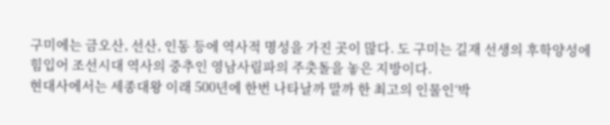구미에는 금오산, 선산, 인동 등에 역사적 명성을 가진 곳이 많다. 도 구미는 길재 선생의 후학양성에 힘입어 조선시대 역사의 중추인 영남사림파의 주춧돌을 놓은 지방이다.
현대사에서는 세종대왕 이래 500년에 한번 나타날까 말까 한 최고의 인물인‘박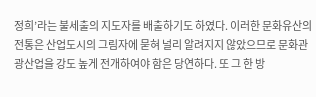정희’라는 불세출의 지도자를 배출하기도 하였다. 이러한 문화유산의 전통은 산업도시의 그림자에 묻혀 널리 알려지지 않았으므로 문화관광산업을 강도 높게 전개하여야 함은 당연하다. 또 그 한 방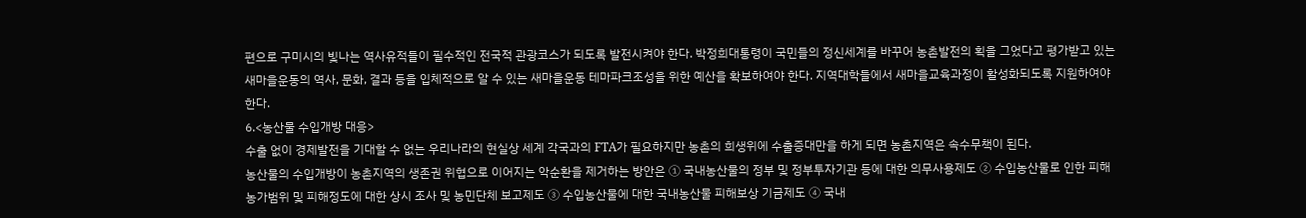편으로 구미시의 빛나는 역사유적들이 필수적인 전국적 관광코스가 되도록 발전시켜야 한다. 박정희대통령이 국민들의 정신세계를 바꾸어 농촌발전의 획을 그었다고 평가받고 있는 새마을운동의 역사, 문화, 결과 등을 입체적으로 알 수 있는 새마을운동 테마파크조성을 위한 예산을 확보하여야 한다. 지역대학들에서 새마을교육과정이 활성화되도록 지원하여야 한다.
6.<농산물 수입개방 대응>
수출 없이 경제발전을 기대할 수 없는 우리나라의 현실상 세계 각국과의 FTA가 필요하지만 농촌의 희생위에 수출증대만을 하게 되면 농촌지역은 속수무책이 된다.
농산물의 수입개방이 농촌지역의 생존권 위협으로 이어지는 악순환을 제거하는 방안은 ① 국내농산물의 정부 및 정부투자기관 등에 대한 의무사용제도 ② 수입농산물로 인한 피해농가범위 및 피해정도에 대한 상시 조사 및 농민단체 보고제도 ③ 수입농산물에 대한 국내농산물 피해보상 기금제도 ④ 국내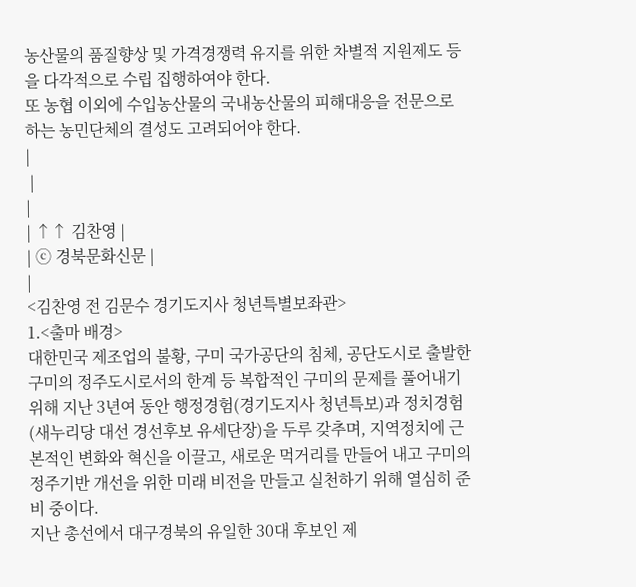농산물의 품질향상 및 가격경쟁력 유지를 위한 차별적 지원제도 등을 다각적으로 수립 집행하여야 한다.
또 농협 이외에 수입농산물의 국내농산물의 피해대응을 전문으로 하는 농민단체의 결성도 고려되어야 한다.
|
 |
|
| ↑↑ 김찬영 |
| ⓒ 경북문화신문 |
|
<김찬영 전 김문수 경기도지사 청년특별보좌관>
1.<출마 배경>
대한민국 제조업의 불황, 구미 국가공단의 침체, 공단도시로 출발한 구미의 정주도시로서의 한계 등 복합적인 구미의 문제를 풀어내기 위해 지난 3년여 동안 행정경험(경기도지사 청년특보)과 정치경험(새누리당 대선 경선후보 유세단장)을 두루 갖추며, 지역정치에 근본적인 변화와 혁신을 이끌고, 새로운 먹거리를 만들어 내고 구미의 정주기반 개선을 위한 미래 비전을 만들고 실천하기 위해 열심히 준비 중이다.
지난 총선에서 대구경북의 유일한 30대 후보인 제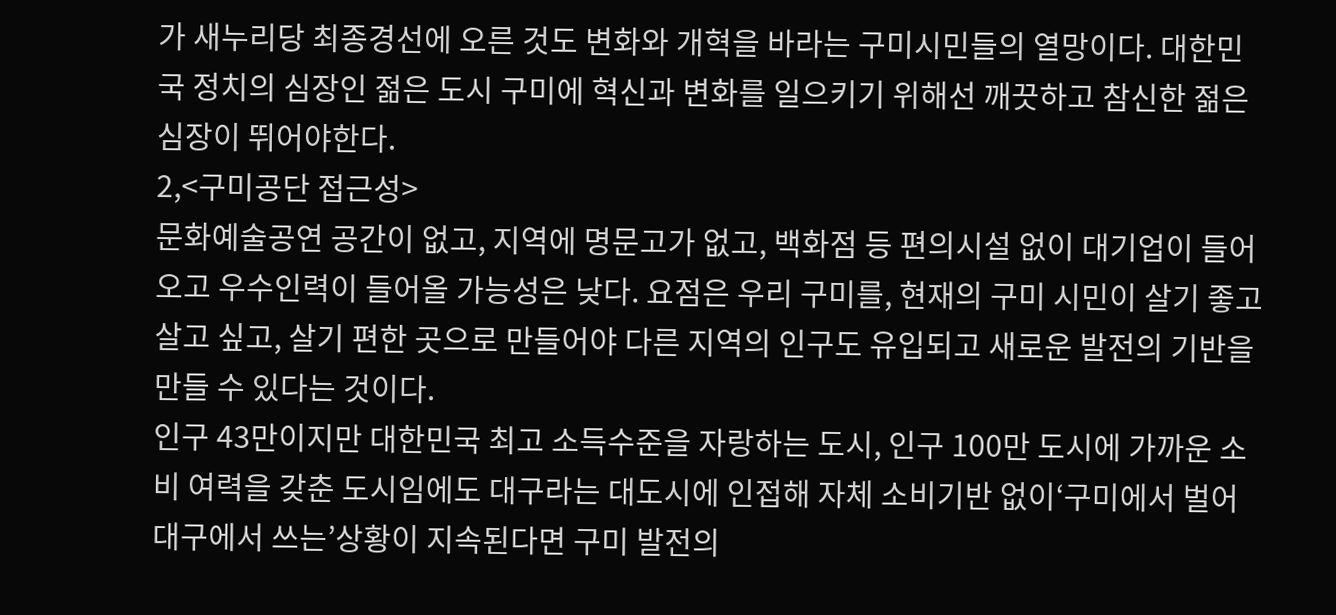가 새누리당 최종경선에 오른 것도 변화와 개혁을 바라는 구미시민들의 열망이다. 대한민국 정치의 심장인 젊은 도시 구미에 혁신과 변화를 일으키기 위해선 깨끗하고 참신한 젊은 심장이 뛰어야한다.
2,<구미공단 접근성>
문화예술공연 공간이 없고, 지역에 명문고가 없고, 백화점 등 편의시설 없이 대기업이 들어오고 우수인력이 들어올 가능성은 낮다. 요점은 우리 구미를, 현재의 구미 시민이 살기 좋고 살고 싶고, 살기 편한 곳으로 만들어야 다른 지역의 인구도 유입되고 새로운 발전의 기반을 만들 수 있다는 것이다.
인구 43만이지만 대한민국 최고 소득수준을 자랑하는 도시, 인구 100만 도시에 가까운 소비 여력을 갖춘 도시임에도 대구라는 대도시에 인접해 자체 소비기반 없이‘구미에서 벌어 대구에서 쓰는’상황이 지속된다면 구미 발전의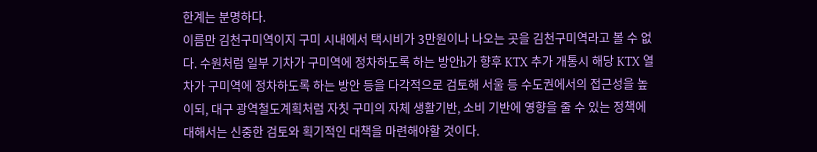한계는 분명하다.
이름만 김천구미역이지 구미 시내에서 택시비가 3만원이나 나오는 곳을 김천구미역라고 볼 수 없다. 수원처럼 일부 기차가 구미역에 정차하도록 하는 방안h가 향후 KTX 추가 개통시 해당 KTX 열차가 구미역에 정차하도록 하는 방안 등을 다각적으로 검토해 서울 등 수도권에서의 접근성을 높이되, 대구 광역철도계획처럼 자칫 구미의 자체 생활기반, 소비 기반에 영향을 줄 수 있는 정책에 대해서는 신중한 검토와 획기적인 대책을 마련해야할 것이다.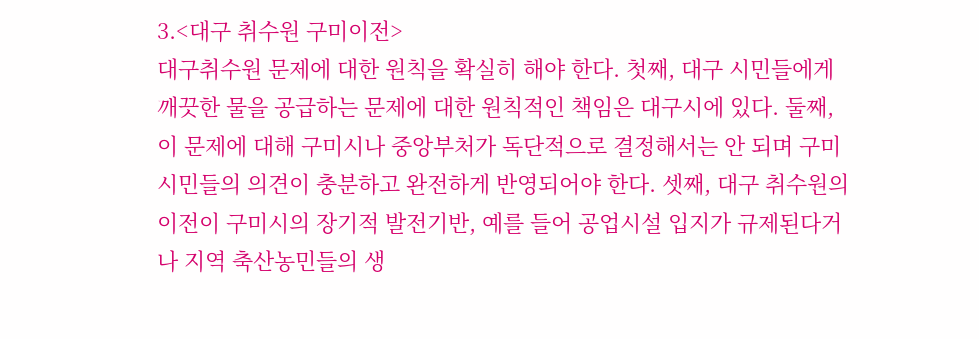3.<대구 취수원 구미이전>
대구취수원 문제에 대한 원칙을 확실히 해야 한다. 첫째, 대구 시민들에게 깨끗한 물을 공급하는 문제에 대한 원칙적인 책임은 대구시에 있다. 둘째, 이 문제에 대해 구미시나 중앙부처가 독단적으로 결정해서는 안 되며 구미 시민들의 의견이 충분하고 완전하게 반영되어야 한다. 셋째, 대구 취수원의 이전이 구미시의 장기적 발전기반, 예를 들어 공업시설 입지가 규제된다거나 지역 축산농민들의 생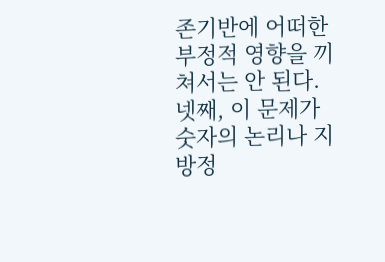존기반에 어떠한 부정적 영향을 끼쳐서는 안 된다. 넷째, 이 문제가 숫자의 논리나 지방정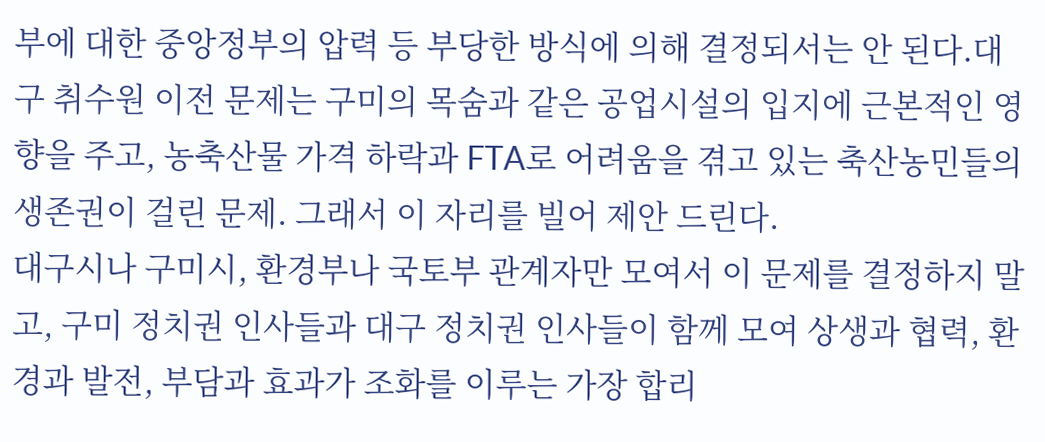부에 대한 중앙정부의 압력 등 부당한 방식에 의해 결정되서는 안 된다.대구 취수원 이전 문제는 구미의 목숨과 같은 공업시설의 입지에 근본적인 영향을 주고, 농축산물 가격 하락과 FTA로 어려움을 겪고 있는 축산농민들의 생존권이 걸린 문제. 그래서 이 자리를 빌어 제안 드린다.
대구시나 구미시, 환경부나 국토부 관계자만 모여서 이 문제를 결정하지 말고, 구미 정치권 인사들과 대구 정치권 인사들이 함께 모여 상생과 협력, 환경과 발전, 부담과 효과가 조화를 이루는 가장 합리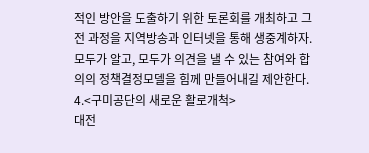적인 방안을 도출하기 위한 토론회를 개최하고 그 전 과정을 지역방송과 인터넷을 통해 생중계하자. 모두가 알고, 모두가 의견을 낼 수 있는 참여와 합의의 정책결정모델을 힘께 만들어내길 제안한다.
4.<구미공단의 새로운 활로개척>
대전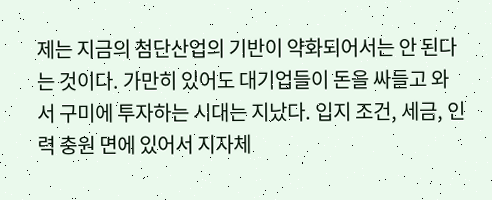제는 지금의 첨단산업의 기반이 약화되어서는 안 된다는 것이다. 가만히 있어도 대기업들이 돈을 싸들고 와서 구미에 투자하는 시대는 지났다. 입지 조건, 세금, 인력 충원 면에 있어서 지자체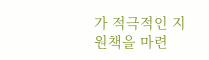가 적극적인 지원책을 마련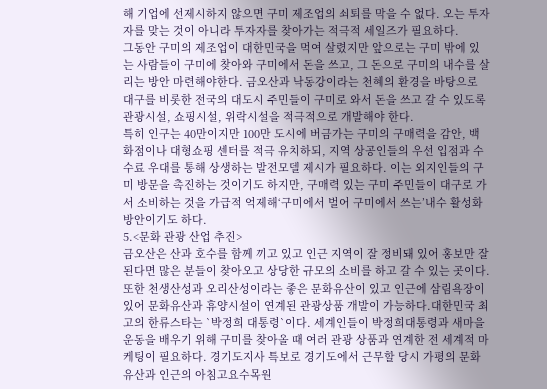해 기업에 선제시하지 않으면 구미 제조업의 쇠퇴를 막을 수 없다. 오는 투자자를 맞는 것이 아니라 투자자를 찾아가는 적극적 세일즈가 필요하다.
그동안 구미의 제조업이 대한민국을 먹여 살렸지만 앞으로는 구미 밖에 있는 사람들이 구미에 찾아와 구미에서 돈을 쓰고, 그 돈으로 구미의 내수를 살리는 방안 마련해야한다. 금오산과 낙동강이라는 천혜의 환경을 바탕으로 대구를 비롯한 전국의 대도시 주민들이 구미로 와서 돈을 쓰고 갈 수 있도록 관광시설, 쇼핑시설, 위락시설을 적극적으로 개발해야 한다.
특히 인구는 40만이지만 100만 도시에 버금가는 구미의 구매력을 감안, 백화점이나 대형쇼핑 센터를 적극 유치하되, 지역 상공인들의 우선 입점과 수수료 우대를 통해 상생하는 발전모델 제시가 필요하다. 이는 외지인들의 구미 방문을 촉진하는 것이기도 하지만, 구매력 있는 구미 주민들이 대구로 가서 소비하는 것을 가급적 억제해‘구미에서 벌어 구미에서 쓰는’내수 활성화 방안이기도 하다.
5.<문화 관광 산업 추진>
금오산은 산과 호수를 함께 끼고 있고 인근 지역이 잘 정비돼 있어 홍보만 잘 된다면 많은 분들이 찾아오고 상당한 규모의 소비를 하고 갈 수 있는 곳이다. 또한 천생산성과 오리산성이라는 좋은 문화유산이 있고 인근에 삼림욕장이 있어 문화유산과 휴양시설이 연계된 관광상품 개발이 가능하다.대한민국 최고의 한류스타는 `박정희 대통령`이다. 세계인들이 박정희대통령과 새마을 운동을 배우기 위해 구미를 찾아올 때 여러 관광 상품과 연계한 전 세계적 마케팅이 필요하다. 경기도지사 특보로 경기도에서 근무할 당시 가평의 문화유산과 인근의 아침고요수목원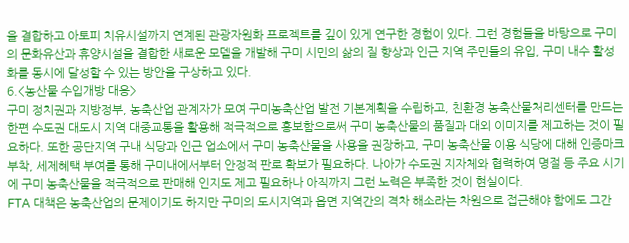을 결합하고 아토피 치유시설까지 연계된 관광자원화 프로젝트를 깊이 있게 연구한 경험이 있다. 그런 경험들을 바탕으로 구미의 문화유산과 휴양시설을 결합한 새로운 모델을 개발해 구미 시민의 삶의 질 향상과 인근 지역 주민들의 유입, 구미 내수 활성화를 동시에 달성할 수 있는 방안을 구상하고 있다.
6.<농산물 수입개방 대응>
구미 정치권과 지방정부, 농축산업 관계자가 모여 구미농축산업 발전 기본계획을 수립하고, 친환경 농축산물처리센터를 만드는 한편 수도권 대도시 지역 대중교통을 활용해 적극적으로 홍보함으로써 구미 농축산물의 품질과 대외 이미지를 제고하는 것이 필요하다. 또한 공단지역 구내 식당과 인근 업소에서 구미 농축산물을 사용을 권장하고, 구미 농축산물 이용 식당에 대해 인증마크 부착, 세제혜택 부여를 통해 구미내에서부터 안정적 판로 확보가 필요하다. 나아가 수도권 지자체와 협력하여 명절 등 주요 시기에 구미 농축산물을 적극적으로 판매해 인지도 제고 필요하나 아직까지 그런 노력은 부족한 것이 현실이다.
FTA 대책은 농축산업의 문제이기도 하지만 구미의 도시지역과 읍면 지역간의 격차 해소라는 차원으로 접근해야 함에도 그간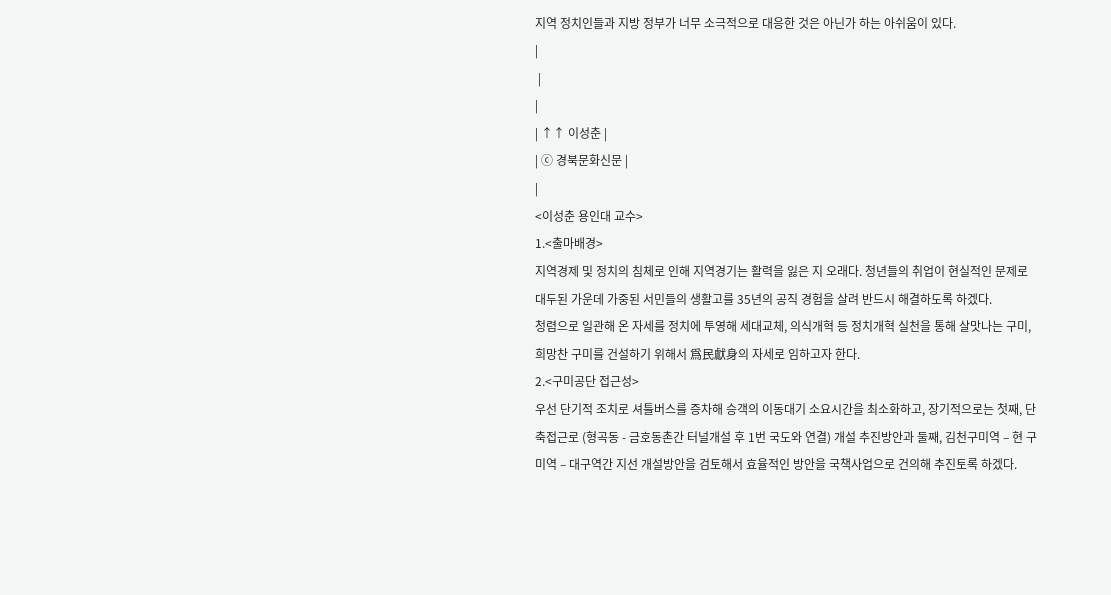지역 정치인들과 지방 정부가 너무 소극적으로 대응한 것은 아닌가 하는 아쉬움이 있다.
|
 |
|
| ↑↑ 이성춘 |
| ⓒ 경북문화신문 |
|
<이성춘 용인대 교수>
1.<출마배경>
지역경제 및 정치의 침체로 인해 지역경기는 활력을 잃은 지 오래다. 청년들의 취업이 현실적인 문제로 대두된 가운데 가중된 서민들의 생활고를 35년의 공직 경험을 살려 반드시 해결하도록 하겠다.
청렴으로 일관해 온 자세를 정치에 투영해 세대교체, 의식개혁 등 정치개혁 실천을 통해 살맛나는 구미, 희망찬 구미를 건설하기 위해서 爲民獻身의 자세로 임하고자 한다.
2.<구미공단 접근성>
우선 단기적 조치로 셔틀버스를 증차해 승객의 이동대기 소요시간을 최소화하고, 장기적으로는 첫째, 단축접근로 (형곡동 - 금호동촌간 터널개설 후 1번 국도와 연결) 개설 추진방안과 둘째, 김천구미역 – 현 구미역 – 대구역간 지선 개설방안을 검토해서 효율적인 방안을 국책사업으로 건의해 추진토록 하겠다.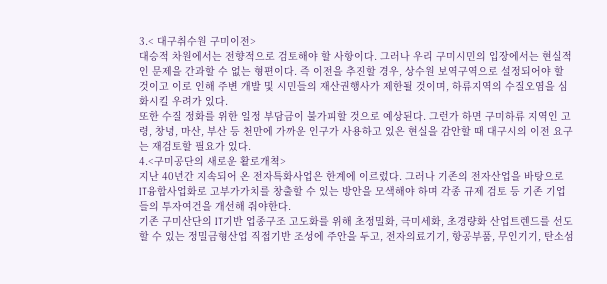3.< 대구취수원 구미이전>
대승적 차원에서는 전향적으로 검토해야 할 사항이다. 그러나 우리 구미시민의 입장에서는 현실적인 문제을 간과할 수 없는 형편이다. 즉 이전을 추진할 경우, 상수원 보역구역으로 설정되어야 할 것이고 이로 인해 주변 개발 및 시민들의 재산권행사가 제한될 것이며, 하류지역의 수질오염을 심화시킬 우려가 있다.
또한 수질 정화를 위한 일정 부담금이 불가피할 것으로 예상된다. 그런가 하면 구미하류 지역인 고령, 창녕, 마산, 부산 등 천만에 가까운 인구가 사용하고 있은 현실을 감안할 때 대구시의 이전 요구는 재검토할 필요가 있다.
4.<구미공단의 새로운 활로개쳑>
지난 40년간 지속되어 온 전자특화사업은 한계에 이르렀다. 그러나 기존의 전자산업을 바탕으로 IT융합사업화로 고부가가치를 창출할 수 있는 방안을 모색해야 하며 각종 규제 검토 등 기존 기업들의 투자여건을 개선해 줘야한다.
기존 구미산단의 IT기반 업종구조 고도화를 위해 초정밀화, 극미세화, 초경량화 산업트렌드를 선도할 수 있는 정밀금형산업 직접기반 조성에 주안을 두고, 전자의료기기, 항공부품, 무인기기, 탄소섬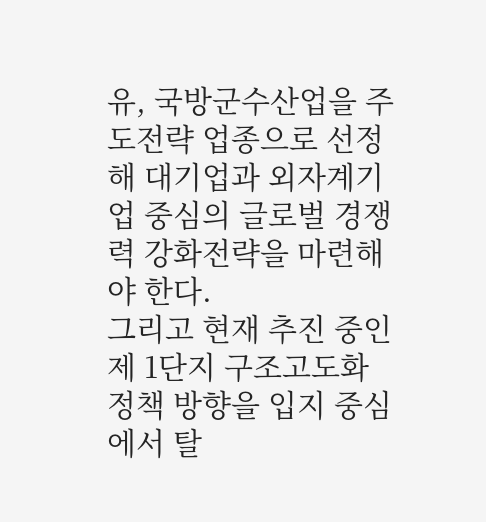유, 국방군수산업을 주도전략 업종으로 선정해 대기업과 외자계기업 중심의 글로벌 경쟁력 강화전략을 마련해야 한다.
그리고 현재 추진 중인 제 1단지 구조고도화 정책 방향을 입지 중심에서 탈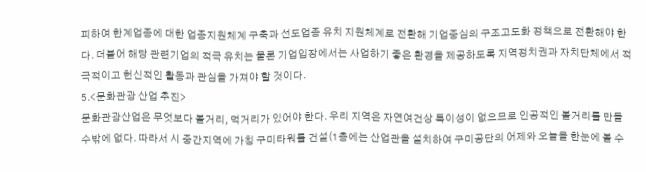피하여 한계업종에 대한 업종지원체계 구축과 선도업종 유치 지원체계로 전환해 기업중심의 구조고도화 정책으로 전환해야 한다. 더불어 해당 관련기업의 적극 유치는 물론 기업입장에서는 사업하기 좋은 환경을 제공하도록 지역정치권과 자치단체에서 적극적이고 헌신적인 활동과 관심을 가져야 할 것이다.
5.<문화관광 산업 추진>
문화관광산업은 무엇보다 볼거리, 먹거리가 있어야 한다. 우리 지역은 자연여건상 특이성이 없으므로 인공적인 볼거리를 만들 수밖에 없다. 따라서 시 중간지역에 가칭 구미타워를 건설(1층에는 산업관을 설치하여 구미공단의 어제와 오늘을 한눈에 볼 수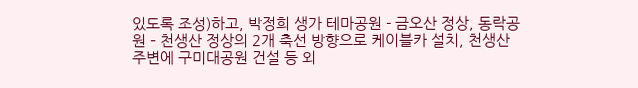있도록 조성)하고, 박정희 생가 테마공원 - 금오산 정상, 동락공원 – 천생산 정상의 2개 축선 방향으로 케이블카 설치, 천생산 주변에 구미대공원 건설 등 외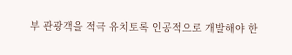부 관광객을 적극 유치토록 인공적으로 개발해야 한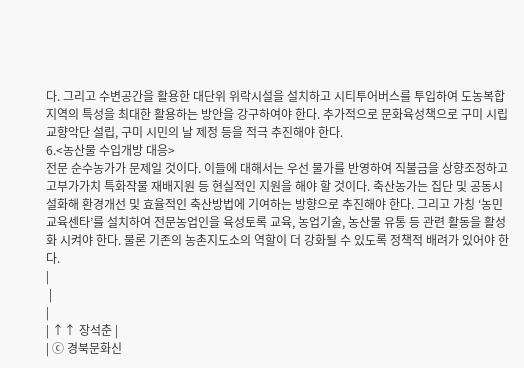다. 그리고 수변공간을 활용한 대단위 위락시설을 설치하고 시티투어버스를 투입하여 도농복합지역의 특성을 최대한 활용하는 방안을 강구하여야 한다. 추가적으로 문화육성책으로 구미 시립 교향악단 설립, 구미 시민의 날 제정 등을 적극 추진해야 한다.
6.<농산물 수입개방 대응>
전문 순수농가가 문제일 것이다. 이들에 대해서는 우선 물가를 반영하여 직불금을 상향조정하고 고부가가치 특화작물 재배지원 등 현실적인 지원을 해야 할 것이다. 축산농가는 집단 및 공동시설화해 환경개선 및 효율적인 축산방법에 기여하는 방향으로 추진해야 한다. 그리고 가칭 ‘농민교육센타’를 설치하여 전문농업인을 육성토록 교육, 농업기술, 농산물 유통 등 관련 활동을 활성화 시켜야 한다. 물론 기존의 농촌지도소의 역할이 더 강화될 수 있도록 정책적 배려가 있어야 한다.
|
 |
|
| ↑↑ 장석춘 |
| ⓒ 경북문화신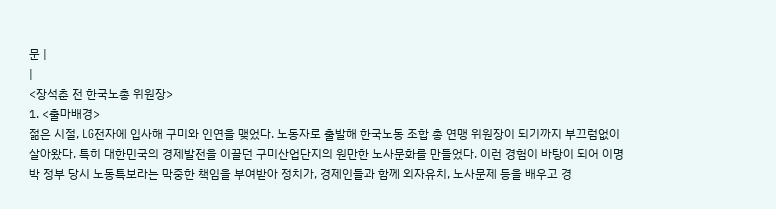문 |
|
<장석춘 전 한국노총 위원장>
1. <출마배경>
젊은 시절, LG전자에 입사해 구미와 인연을 맺었다. 노동자로 출발해 한국노동 조합 총 연맹 위원장이 되기까지 부끄럼없이 살아왔다. 특히 대한민국의 경제발전을 이끌던 구미산업단지의 원만한 노사문화를 만들었다. 이런 경험이 바탕이 되어 이명박 정부 당시 노동특보라는 막중한 책임을 부여받아 정치가, 경제인들과 함께 외자유치, 노사문제 등을 배우고 경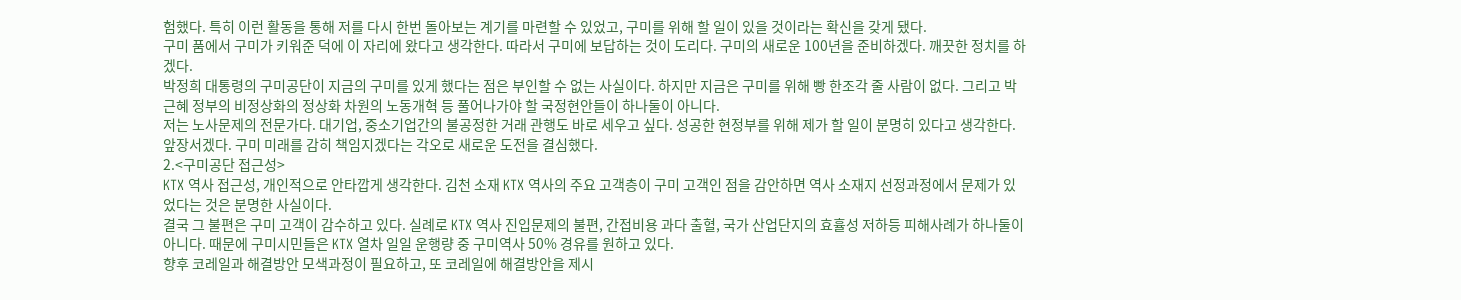험했다. 특히 이런 활동을 통해 저를 다시 한번 돌아보는 계기를 마련할 수 있었고, 구미를 위해 할 일이 있을 것이라는 확신을 갖게 됐다.
구미 품에서 구미가 키워준 덕에 이 자리에 왔다고 생각한다. 따라서 구미에 보답하는 것이 도리다. 구미의 새로운 100년을 준비하겠다. 깨끗한 정치를 하겠다.
박정희 대통령의 구미공단이 지금의 구미를 있게 했다는 점은 부인할 수 없는 사실이다. 하지만 지금은 구미를 위해 빵 한조각 줄 사람이 없다. 그리고 박근혜 정부의 비정상화의 정상화 차원의 노동개혁 등 풀어나가야 할 국정현안들이 하나둘이 아니다.
저는 노사문제의 전문가다. 대기업, 중소기업간의 불공정한 거래 관행도 바로 세우고 싶다. 성공한 현정부를 위해 제가 할 일이 분명히 있다고 생각한다. 앞장서겠다. 구미 미래를 감히 책임지겠다는 각오로 새로운 도전을 결심했다.
2.<구미공단 접근성>
KTX 역사 접근성, 개인적으로 안타깝게 생각한다. 김천 소재 KTX 역사의 주요 고객층이 구미 고객인 점을 감안하면 역사 소재지 선정과정에서 문제가 있었다는 것은 분명한 사실이다.
결국 그 불편은 구미 고객이 감수하고 있다. 실례로 KTX 역사 진입문제의 불편, 간접비용 과다 출혈, 국가 산업단지의 효휼성 저하등 피해사례가 하나둘이 아니다. 때문에 구미시민들은 KTX 열차 일일 운행량 중 구미역사 50% 경유를 원하고 있다.
향후 코레일과 해결방안 모색과정이 필요하고, 또 코레일에 해결방안을 제시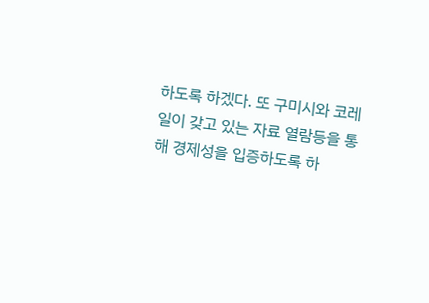하도록 하겠다. 또 구미시와 코레일이 갖고 있는 자료 열람등을 통해 경제성을 입증하도록 하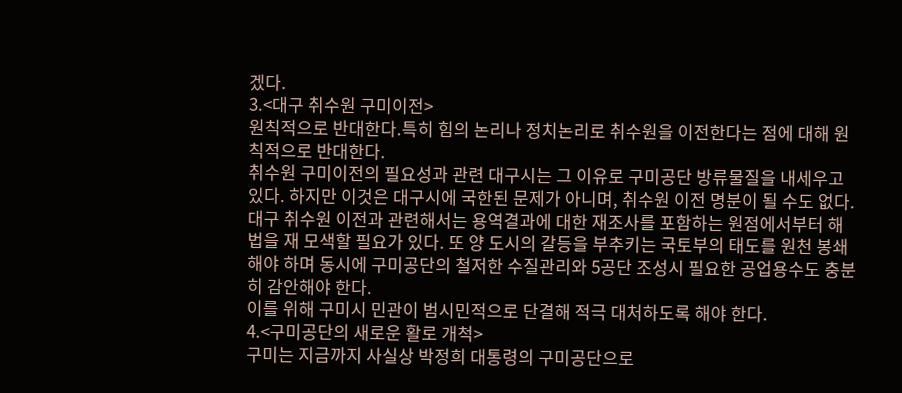겠다.
3.<대구 취수원 구미이전>
원칙적으로 반대한다.특히 힘의 논리나 정치논리로 취수원을 이전한다는 점에 대해 원칙적으로 반대한다.
취수원 구미이전의 필요성과 관련 대구시는 그 이유로 구미공단 방류물질을 내세우고 있다. 하지만 이것은 대구시에 국한된 문제가 아니며, 취수원 이전 명분이 될 수도 없다.
대구 취수원 이전과 관련해서는 용역결과에 대한 재조사를 포함하는 원점에서부터 해법을 재 모색할 필요가 있다. 또 양 도시의 갈등을 부추키는 국토부의 태도를 원천 봉쇄해야 하며 동시에 구미공단의 철저한 수질관리와 5공단 조성시 필요한 공업용수도 충분히 감안해야 한다.
이를 위해 구미시 민관이 범시민적으로 단결해 적극 대처하도록 해야 한다.
4.<구미공단의 새로운 활로 개척>
구미는 지금까지 사실상 박정희 대통령의 구미공단으로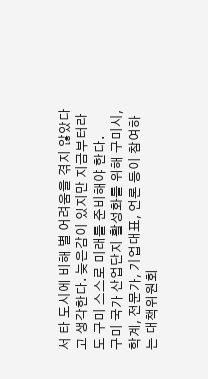서 타 도시에 비해 별 어려움을 겪지 않았다고 생각한다. 늦은감이 있지만 지금부터라도 구미 스스로 미래를 준비해야 한다.
구미 국가 산업단지 활성화를 위해 구미시, 학계, 전문가, 기업대표, 언론 등이 참여하는 대책위원회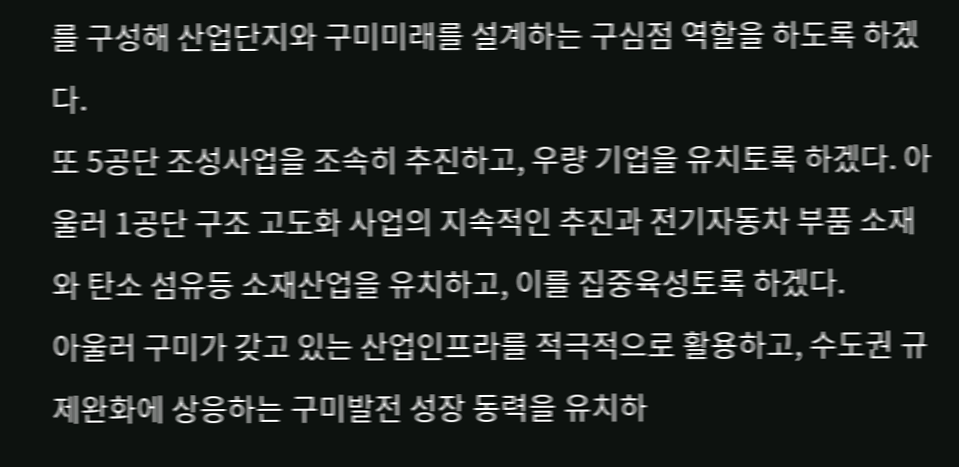를 구성해 산업단지와 구미미래를 설계하는 구심점 역할을 하도록 하겠다.
또 5공단 조성사업을 조속히 추진하고, 우량 기업을 유치토록 하겠다. 아울러 1공단 구조 고도화 사업의 지속적인 추진과 전기자동차 부품 소재와 탄소 섬유등 소재산업을 유치하고, 이를 집중육성토록 하겠다.
아울러 구미가 갖고 있는 산업인프라를 적극적으로 활용하고, 수도권 규제완화에 상응하는 구미발전 성장 동력을 유치하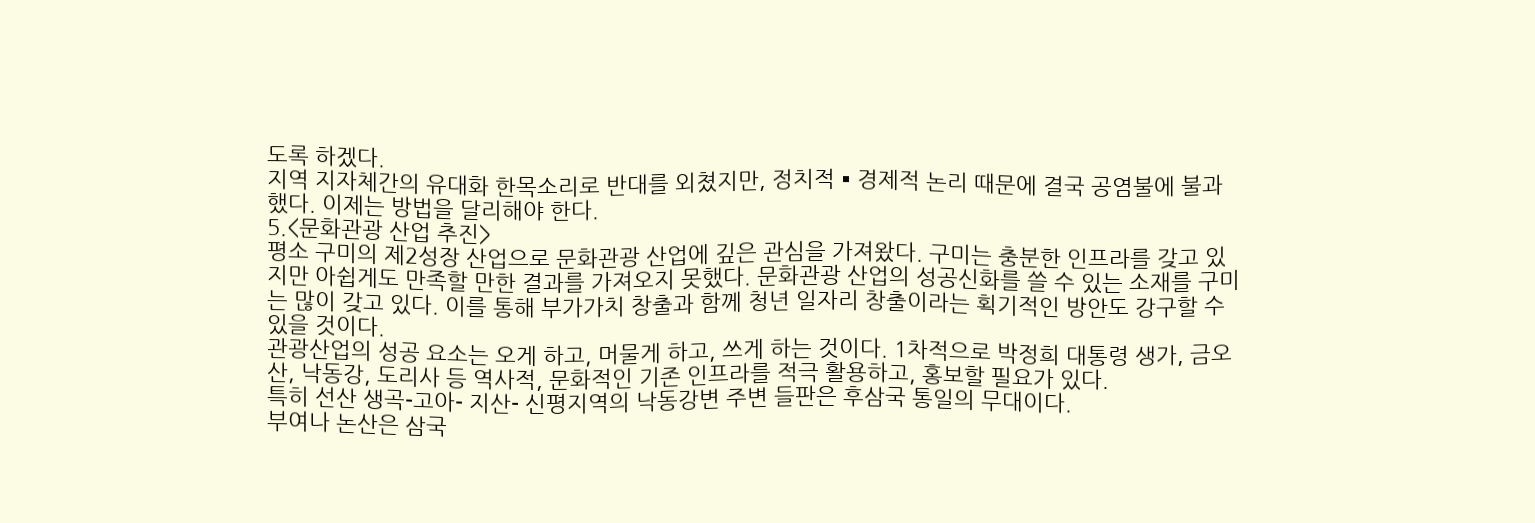도록 하겠다.
지역 지자체간의 유대화 한목소리로 반대를 외쳤지만, 정치적▪경제적 논리 때문에 결국 공염불에 불과했다. 이제는 방법을 달리해야 한다.
5.<문화관광 산업 추진>
평소 구미의 제2성장 산업으로 문화관광 산업에 깊은 관심을 가져왔다. 구미는 충분한 인프라를 갖고 있지만 아쉽게도 만족할 만한 결과를 가져오지 못했다. 문화관광 산업의 성공신화를 쓸 수 있는 소재를 구미는 많이 갖고 있다. 이를 통해 부가가치 창출과 함께 청년 일자리 창출이라는 획기적인 방안도 강구할 수 있을 것이다.
관광산업의 성공 요소는 오게 하고, 머물게 하고, 쓰게 하는 것이다. 1차적으로 박정희 대통령 생가, 금오산, 낙동강, 도리사 등 역사적, 문화적인 기존 인프라를 적극 활용하고, 홍보할 필요가 있다.
특히 선산 생곡-고아- 지산- 신평지역의 낙동강변 주변 들판은 후삼국 통일의 무대이다.
부여나 논산은 삼국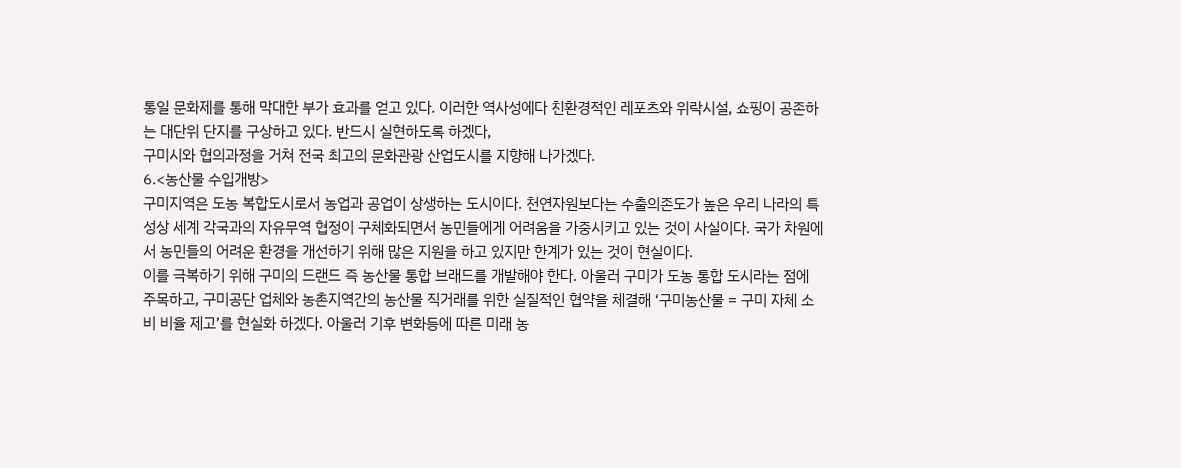통일 문화제를 통해 막대한 부가 효과를 얻고 있다. 이러한 역사성에다 친환경적인 레포츠와 위락시설, 쇼핑이 공존하는 대단위 단지를 구상하고 있다. 반드시 실현하도록 하겠다,
구미시와 협의과정을 거쳐 전국 최고의 문화관광 산업도시를 지향해 나가겠다.
6.<농산물 수입개방>
구미지역은 도농 복합도시로서 농업과 공업이 상생하는 도시이다. 천연자원보다는 수출의존도가 높은 우리 나라의 특성상 세계 각국과의 자유무역 협정이 구체화되면서 농민들에게 어려움을 가중시키고 있는 것이 사실이다. 국가 차원에서 농민들의 어려운 환경을 개선하기 위해 많은 지원을 하고 있지만 한계가 있는 것이 현실이다.
이를 극복하기 위해 구미의 드랜드 즉 농산물 통합 브래드를 개발해야 한다. 아울러 구미가 도농 통합 도시라는 점에 주목하고, 구미공단 업체와 농촌지역간의 농산물 직거래를 위한 실질적인 협약을 체결해 ‘구미농산물 = 구미 자체 소비 비율 제고’를 현실화 하겠다. 아울러 기후 변화등에 따른 미래 농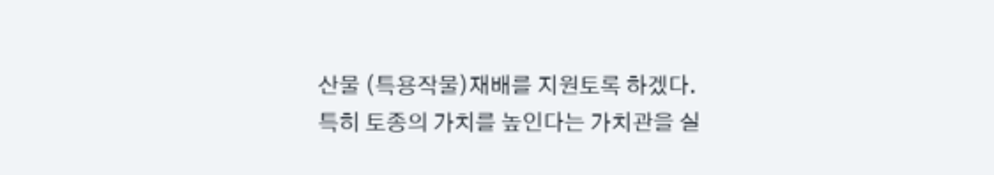산물 (특용작물)재배를 지원토록 하겠다.
특히 토종의 가치를 높인다는 가치관을 실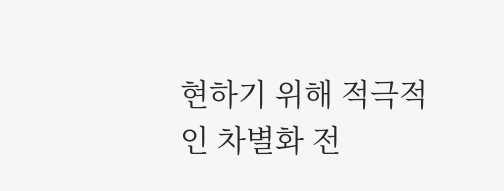현하기 위해 적극적인 차별화 전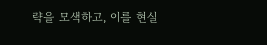략을 모색하고, 이를 현실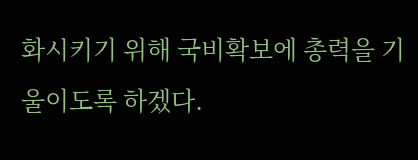화시키기 위해 국비확보에 총력을 기울이도록 하겠다.